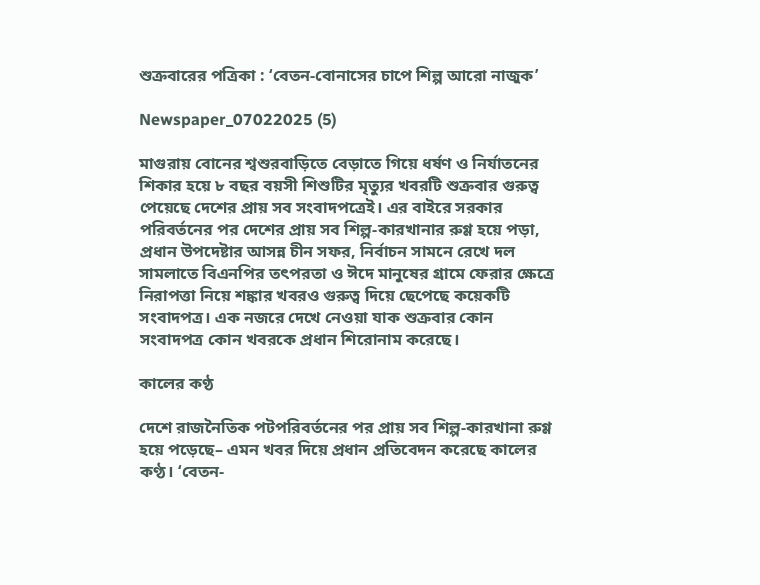শুক্রবারের পত্রিকা : ‘বেতন-বোনাসের চাপে শিল্প আরো নাজুক’

Newspaper_07022025 (5)

মাগুরায় বোনের শ্বশুরবাড়িতে বেড়াতে গিয়ে ধর্ষণ ও নির্যাতনের শিকার হয়ে ৮ বছর বয়সী শিশুটির মৃত্যুর খবরটি শুক্রবার গুরুত্ব পেয়েছে দেশের প্রায় সব সংবাদপত্রেই। এর বাইরে সরকার পরিবর্তনের পর দেশের প্রায় সব শিল্প-কারখানার রুগ্ণ হয়ে পড়া, প্রধান উপদেষ্টার আসন্ন চীন সফর, নির্বাচন সামনে রেখে দল সামলাতে বিএনপির তৎপরতা ও ঈদে মানুষের গ্রামে ফেরার ক্ষেত্রে নিরাপত্তা নিয়ে শঙ্কার খবরও গুরুত্ব দিয়ে ছেপেছে কয়েকটি সংবাদপত্র। এক নজরে দেখে নেওয়া যাক শুক্রবার কোন সংবাদপত্র কোন খবরকে প্রধান শিরোনাম করেছে।

কালের কণ্ঠ

দেশে রাজনৈতিক পটপরিবর্তনের পর প্রায় সব শিল্প-কারখানা রুগ্ণ হয়ে পড়েছে– এমন খবর দিয়ে প্রধান প্রতিবেদন করেছে কালের কণ্ঠ। ‘বেতন-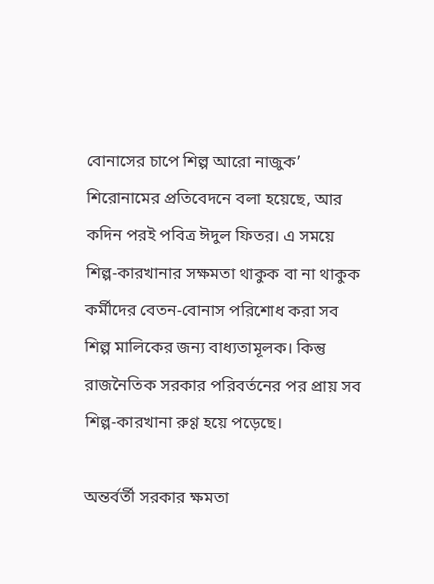বোনাসের চাপে শিল্প আরো নাজুক’ শিরোনামের প্রতিবেদনে বলা হয়েছে, আর কদিন পরই পবিত্র ঈদুল ফিতর। এ সময়ে শিল্প-কারখানার সক্ষমতা থাকুক বা না থাকুক কর্মীদের বেতন-বোনাস পরিশোধ করা সব শিল্প মালিকের জন্য বাধ্যতামূলক। কিন্তু রাজনৈতিক সরকার পরিবর্তনের পর প্রায় সব শিল্প-কারখানা রুগ্ণ হয়ে পড়েছে।

অন্তর্বর্তী সরকার ক্ষমতা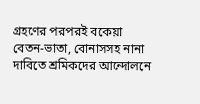গ্রহণের পরপরই বকেয়া বেতন-ভাতা, বোনাসসহ নানা দাবিতে শ্রমিকদের আন্দোলনে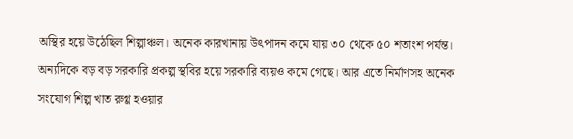অস্থির হয়ে উঠেছিল শিল্পাঞ্চল। অনেক কারখানায় উৎপাদন কমে যায় ৩০ থেকে ৫০ শতাংশ পর্যন্ত। অন্যদিকে বড় বড় সরকারি প্রকল্প স্থবির হয়ে সরকারি ব্যয়ও কমে গেছে। আর এতে নির্মাণসহ অনেক সংযোগ শিল্প খাত রুগ্ণ হওয়ার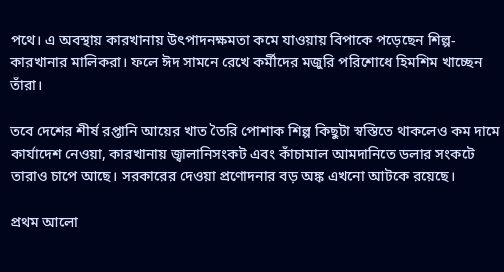পথে। এ অবস্থায় কারখানায় উৎপাদনক্ষমতা কমে যাওয়ায় বিপাকে পড়েছেন শিল্প-কারখানার মালিকরা। ফলে ঈদ সামনে রেখে কর্মীদের মজুরি পরিশোধে হিমশিম খাচ্ছেন তাঁরা।

তবে দেশের শীর্ষ রপ্তানি আয়ের খাত তৈরি পোশাক শিল্প কিছুটা স্বস্তিতে থাকলেও কম দামে কার্যাদেশ নেওয়া, কারখানায় জ্বালানিসংকট এবং কাঁচামাল আমদানিতে ডলার সংকটে তারাও চাপে আছে। সরকারের দেওয়া প্রণোদনার বড় অঙ্ক এখনো আটকে রয়েছে।

প্রথম আলো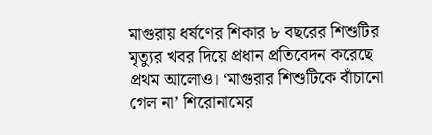মাগুরায় ধর্ষণের শিকার ৮ বছরের শিশুটির মৃত্যুর খবর দিয়ে প্রধান প্রতিবেদন করেছে প্রথম আলোও। ‘মাগুরার শিশুটিকে বাঁচানো গেল না’ শিরোনামের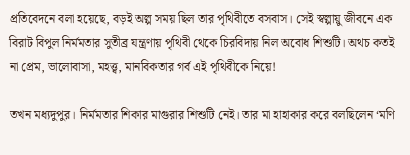প্রতিবেদনে বলা হয়েছে, বড়ই অল্প সময় ছিল তার পৃথিবীতে বসবাস। সেই স্বল্পায়ু জীবনে এক বিরাট বিপুল নির্মমতার সুতীব্র যন্ত্রণায় পৃথিবী থেকে চিরবিদায় নিল অবোধ শিশুটি। অথচ কতই না প্রেম, ভালোবাসা, মহত্ত্ব, মানবিকতার গর্ব এই পৃথিবীকে নিয়ে!

তখন মধ্যদুপুর। নির্মমতার শিকার মাগুরার শিশুটি নেই। তার মা হাহাকার করে বলছিলেন ‘মণি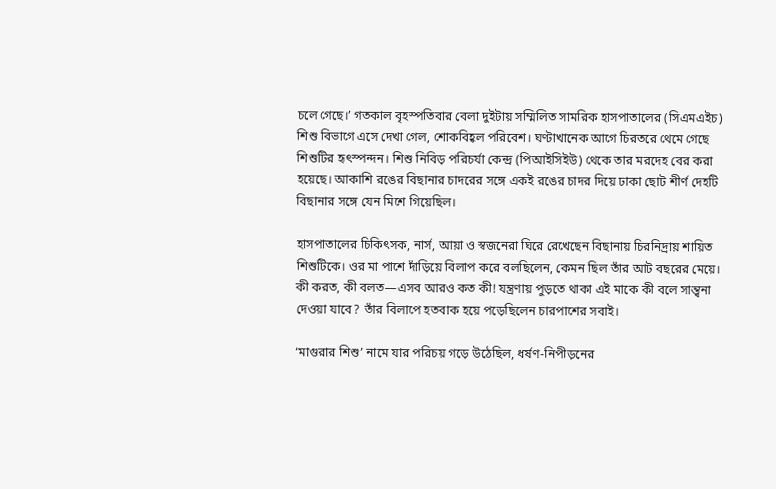চলে গেছে।’ গতকাল বৃহস্পতিবার বেলা দুইটায় সম্মিলিত সামরিক হাসপাতালের (সিএমএইচ) শিশু বিভাগে এসে দেখা গেল, শোকবিহ্বল পরিবেশ। ঘণ্টাখানেক আগে চিরতরে থেমে গেছে শিশুটির হৃৎস্পন্দন। শিশু নিবিড় পরিচর্যা কেন্দ্র (পিআইসিইউ) থেকে তার মরদেহ বের করা হয়েছে। আকাশি রঙের বিছানার চাদরের সঙ্গে একই রঙের চাদর দিয়ে ঢাকা ছোট শীর্ণ দেহটি বিছানার সঙ্গে যেন মিশে গিয়েছিল।

হাসপাতালের চিকিৎসক, নার্স, আয়া ও স্বজনেরা ঘিরে রেখেছেন বিছানায় চিরনিদ্রায় শায়িত শিশুটিকে। ওর মা পাশে দাঁড়িয়ে বিলাপ করে বলছিলেন, কেমন ছিল তাঁর আট বছরের মেয়ে। কী করত, কী বলত—এসব আরও কত কী! যন্ত্রণায় পুড়তে থাকা এই মাকে কী বলে সান্ত্বনা দেওয়া যাবে? তাঁর বিলাপে হতবাক হয়ে পড়েছিলেন চারপাশের সবাই।

‘মাগুরার শিশু’ নামে যার পরিচয় গড়ে উঠেছিল, ধর্ষণ-নিপীড়নের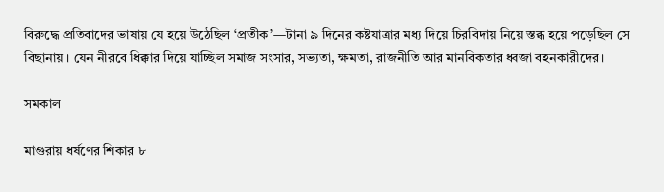বিরুদ্ধে প্রতিবাদের ভাষায় যে হয়ে উঠেছিল ‘প্রতীক’—টানা ৯ দিনের কষ্টযাত্রার মধ্য দিয়ে চিরবিদায় নিয়ে স্তব্ধ হয়ে পড়েছিল সে বিছানায়। যেন নীরবে ধিক্কার দিয়ে যাচ্ছিল সমাজ সংসার, সভ্যতা, ক্ষমতা, রাজনীতি আর মানবিকতার ধ্বজা বহনকারীদের।

সমকাল

মাগুরায় ধর্ষণের শিকার ৮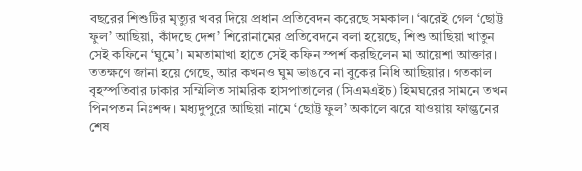বছরের শিশুটির মৃত্যুর খবর দিয়ে প্রধান প্রতিবেদন করেছে সমকাল। ‘ঝরেই গেল ‘ছোট্ট ফুল’ আছিয়া, কাঁদছে দেশ’ শিরোনামের প্রতিবেদনে বলা হয়েছে, শিশু আছিয়া খাতুন সেই কফিনে ‘ঘুমে’। মমতামাখা হাতে সেই কফিন স্পর্শ করছিলেন মা আয়েশা আক্তার। ততক্ষণে জানা হয়ে গেছে, আর কখনও ঘুম ভাঙবে না বুকের নিধি আছিয়ার। গতকাল বৃহস্পতিবার ঢাকার সম্মিলিত সামরিক হাসপাতালের (সিএমএইচ) হিমঘরের সামনে তখন পিনপতন নিঃশব্দ। মধ্যদুপুরে আছিয়া নামে ‘ছোট্ট ফুল’ অকালে ঝরে যাওয়ায় ফাল্গুনের শেষ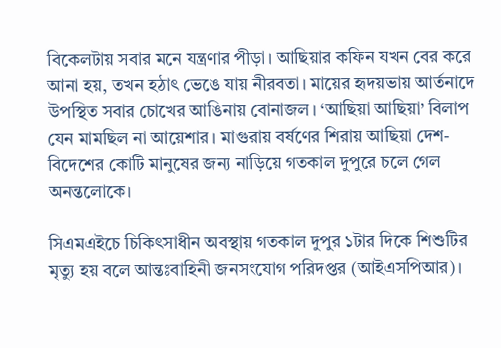বিকেলটায় সবার মনে যন্ত্রণার পীড়া। আছিয়ার কফিন যখন বের করে আনা হয়, তখন হঠাৎ ভেঙে যায় নীরবতা। মায়ের হৃদয়ভায় আর্তনাদে উপস্থিত সবার চোখের আঙিনায় বোনাজল। ‘আছিয়া আছিয়া’ বিলাপ যেন মামছিল না আয়েশার। মাগুরায় বর্ষণের শিরায় আছিয়া দেশ- বিদেশের কোটি মানুষের জন্য নাড়িয়ে গতকাল দুপুরে চলে গেল অনন্তলোকে।

সিএমএইচে চিকিৎসাধীন অবস্থায় গতকাল দুপুর ১টার দিকে শিশুটির মৃত্যু হয় বলে আন্তঃবাহিনী জনসংযোগ পরিদপ্তর (আইএসপিআর)।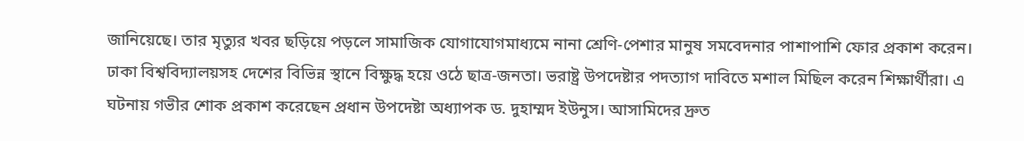জানিয়েছে। তার মৃত্যুর খবর ছড়িয়ে পড়লে সামাজিক যোগাযোগমাধ্যমে নানা শ্রেণি-পেশার মানুষ সমবেদনার পাশাপাশি ফোর প্রকাশ করেন। ঢাকা বিশ্ববিদ্যালয়সহ দেশের বিভিন্ন স্থানে বিক্ষুদ্ধ হয়ে ওঠে ছাত্র-জনতা। ভরাষ্ট্র উপদেষ্টার পদত্যাগ দাবিতে মশাল মিছিল করেন শিক্ষার্থীরা। এ ঘটনায় গভীর শোক প্রকাশ করেছেন প্রধান উপদেষ্টা অধ্যাপক ড. দুহাম্মদ ইউনুস। আসামিদের দ্রুত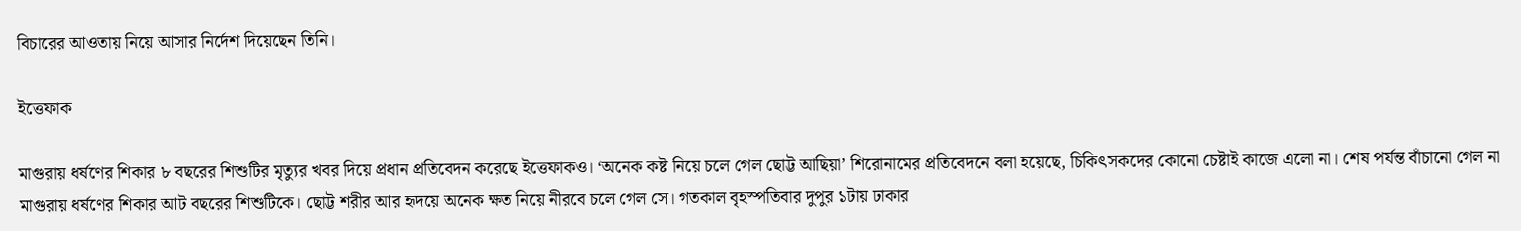বিচারের আওতায় নিয়ে আসার নির্দেশ দিয়েছেন তিনি।

ইত্তেফাক

মাগুরায় ধর্ষণের শিকার ৮ বছরের শিশুটির মৃত্যুর খবর দিয়ে প্রধান প্রতিবেদন করেছে ইত্তেফাকও। ‘অনেক কষ্ট নিয়ে চলে গেল ছোট্ট আছিয়া’ শিরোনামের প্রতিবেদনে বলা হয়েছে, চিকিৎসকদের কোনো চেষ্টাই কাজে এলো না। শেষ পর্যন্ত বাঁচানো গেল না মাগুরায় ধর্ষণের শিকার আট বছরের শিশুটিকে। ছোট্ট শরীর আর হৃদয়ে অনেক ক্ষত নিয়ে নীরবে চলে গেল সে। গতকাল বৃহস্পতিবার দুপুর ১টায় ঢাকার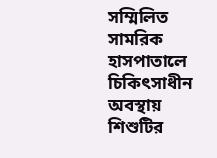সম্মিলিত সামরিক হাসপাতালে চিকিৎসাধীন অবস্থায় শিশুটির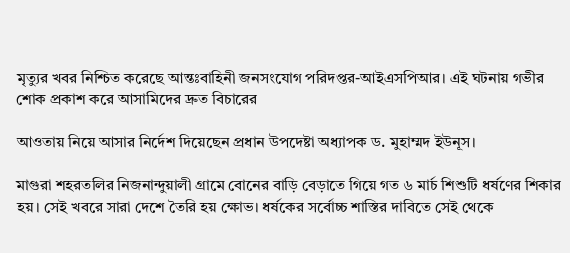মৃত্যুর খবর নিশ্চিত করেছে আন্তঃবাহিনী জনসংযোগ পরিদপ্তর-আইএসপিআর। এই ঘটনায় গভীর শোক প্রকাশ করে আসামিদের দ্রুত বিচারের

আওতায় নিয়ে আসার নির্দেশ দিয়েছেন প্রধান উপদেষ্টা অধ্যাপক ড. মুহাম্মদ ইউনূস।

মাগুরা শহরতলির নিজনান্দুয়ালী গ্রামে বোনের বাড়ি বেড়াতে গিয়ে গত ৬ মার্চ শিশুটি ধর্ষণের শিকার হয়। সেই খবরে সারা দেশে তৈরি হয় ক্ষোভ। ধর্ষকের সর্বোচ্চ শাস্তির দাবিতে সেই থেকে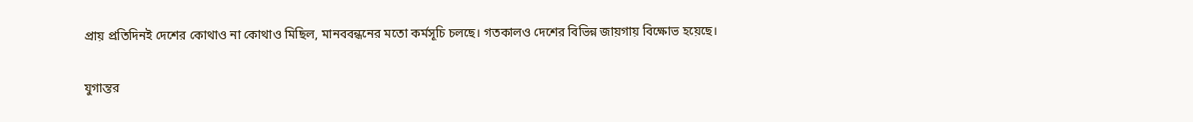প্রায় প্রতিদিনই দেশের কোথাও না কোথাও মিছিল, মানববন্ধনের মতো কর্মসূচি চলছে। গতকালও দেশের বিভিন্ন জায়গায় বিক্ষোভ হয়েছে।

যুগান্তর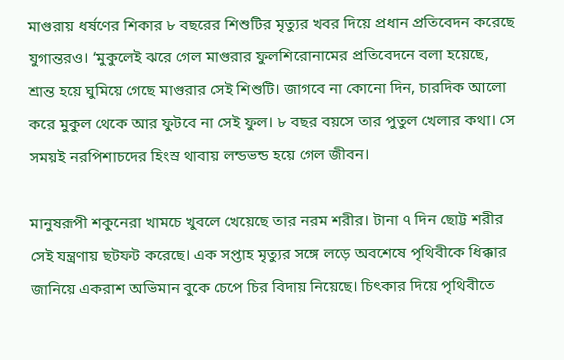মাগুরায় ধর্ষণের শিকার ৮ বছরের শিশুটির মৃত্যুর খবর দিয়ে প্রধান প্রতিবেদন করেছে যুগান্তরও। ‘মুকুলেই ঝরে গেল মাগুরার ফুলশিরোনামের প্রতিবেদনে বলা হয়েছে, শ্রান্ত হয়ে ঘুমিয়ে গেছে মাগুরার সেই শিশুটি। জাগবে না কোনো দিন, চারদিক আলো করে মুকুল থেকে আর ফুটবে না সেই ফুল। ৮ বছর বয়সে তার পুতুল খেলার কথা। সে সময়ই নরপিশাচদের হিংস্র থাবায় লন্ডভন্ড হয়ে গেল জীবন।

মানুষরূপী শকুনেরা খামচে খুবলে খেয়েছে তার নরম শরীর। টানা ৭ দিন ছোট্ট শরীর সেই যন্ত্রণায় ছটফট করেছে। এক সপ্তাহ মৃত্যুর সঙ্গে লড়ে অবশেষে পৃথিবীকে ধিক্কার জানিয়ে একরাশ অভিমান বুকে চেপে চির বিদায় নিয়েছে। চিৎকার দিয়ে পৃথিবীতে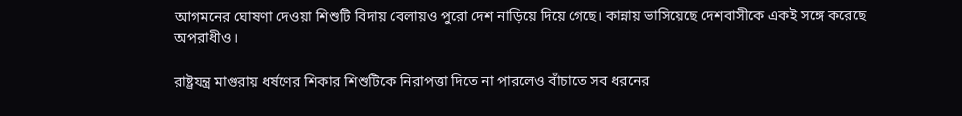আগমনের ঘোষণা দেওয়া শিশুটি বিদায় বেলায়ও পুরো দেশ নাড়িয়ে দিয়ে গেছে। কান্নায় ভাসিয়েছে দেশবাসীকে একই সঙ্গে করেছে অপরাধীও।

রাষ্ট্রযন্ত্র মাগুরায় ধর্ষণের শিকার শিশুটিকে নিরাপত্তা দিতে না পারলেও বাঁচাতে সব ধরনের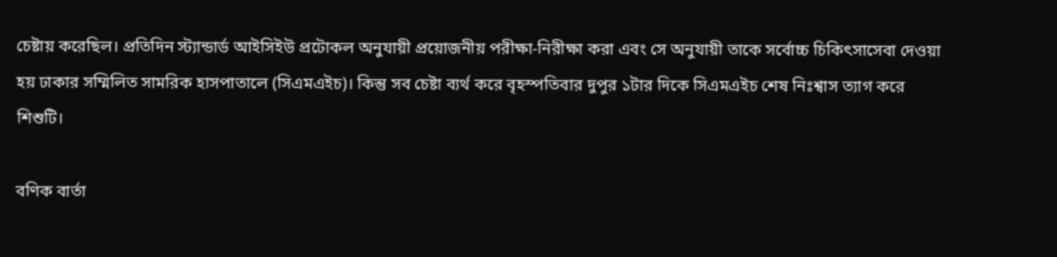চেষ্টায় করেছিল। প্রতিদিন স্ট্যান্ডার্ড আইসিইউ প্রটোকল অনুযায়ী প্রয়োজনীয় পরীক্ষা-নিরীক্ষা করা এবং সে অনুযায়ী তাকে সর্বোচ্চ চিকিৎসাসেবা দেওয়া হয় ঢাকার সম্মিলিত সামরিক হাসপাতালে (সিএমএইচ)। কিন্তু সব চেষ্টা ব্যর্থ করে বৃহস্পতিবার দুপুর ১টার দিকে সিএমএইচ শেষ নিঃশ্বাস ত্যাগ করে শিশুটি।

বণিক বার্তা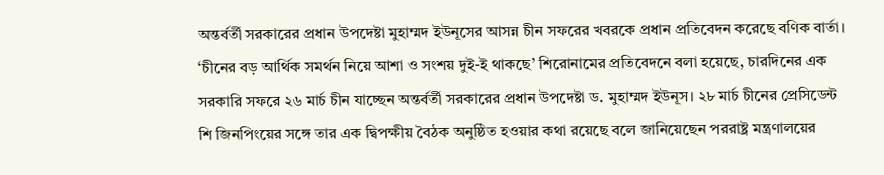অন্তর্বর্তী সরকারের প্রধান উপদেষ্টা মুহাম্মদ ইউনূসের আসন্ন চীন সফরের খবরকে প্রধান প্রতিবেদন করেছে বণিক বার্তা।  ‘চীনের বড় আর্থিক সমর্থন নিয়ে আশা ও সংশয় দুই-ই থাকছে’ শিরোনামের প্রতিবেদনে বলা হয়েছে, চারদিনের এক সরকারি সফরে ২৬ মার্চ চীন যাচ্ছেন অন্তর্বর্তী সরকারের প্রধান উপদেষ্টা ড. মুহাম্মদ ইউনূস। ২৮ মার্চ চীনের প্রেসিডেন্ট শি জিনপিংয়ের সঙ্গে তার এক দ্বিপক্ষীয় বৈঠক অনুষ্ঠিত হওয়ার কথা রয়েছে বলে জানিয়েছেন পররাষ্ট্র মন্ত্রণালয়ের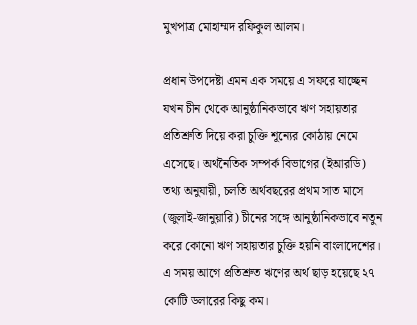মুখপাত্র মোহাম্মদ রফিকুল আলম।

প্রধান উপদেষ্টা এমন এক সময়ে এ সফরে যাচ্ছেন যখন চীন থেকে আনুষ্ঠানিকভাবে ঋণ সহায়তার প্রতিশ্রুতি দিয়ে করা চুক্তি শূন্যের কোঠায় নেমে এসেছে। অর্থনৈতিক সম্পর্ক বিভাগের (ইআরডি) তথ্য অনুযায়ী, চলতি অর্থবছরের প্রথম সাত মাসে (জুলাই-জানুয়ারি) চীনের সঙ্গে আনুষ্ঠানিকভাবে নতুন করে কোনো ঋণ সহায়তার চুক্তি হয়নি বাংলাদেশের। এ সময় আগে প্রতিশ্রুত ঋণের অর্থ ছাড় হয়েছে ২৭ কোটি ডলারের কিছু কম।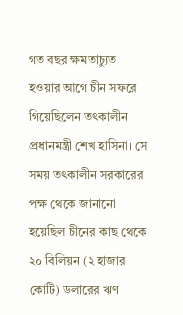গত বছর ক্ষমতাচ্যুত হওয়ার আগে চীন সফরে গিয়েছিলেন তৎকালীন প্রধানমন্ত্রী শেখ হাসিনা। সে সময় তৎকালীন সরকারের পক্ষ থেকে জানানো হয়েছিল চীনের কাছ থেকে ২০ বিলিয়ন (২ হাজার কোটি) ডলারের ঋণ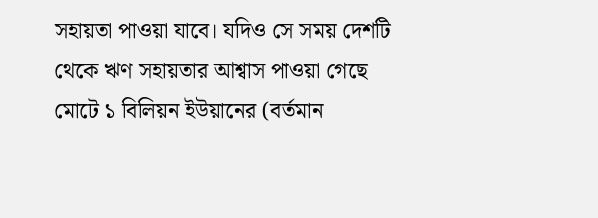সহায়তা পাওয়া যাবে। যদিও সে সময় দেশটি থেকে ঋণ সহায়তার আশ্বাস পাওয়া গেছে মোটে ১ বিলিয়ন ইউয়ানের (বর্তমান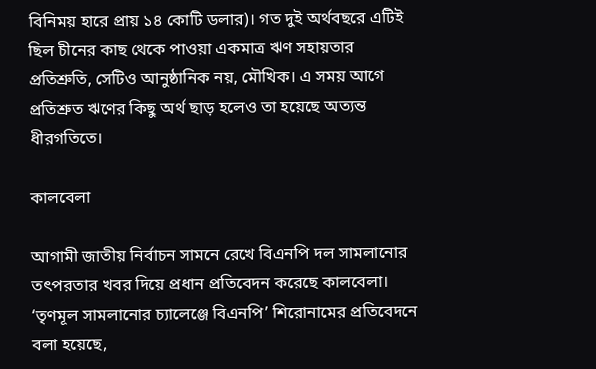বিনিময় হারে প্রায় ১৪ কোটি ডলার)। গত দুই অর্থবছরে এটিই ছিল চীনের কাছ থেকে পাওয়া একমাত্র ঋণ সহায়তার প্রতিশ্রুতি, সেটিও আনুষ্ঠানিক নয়, মৌখিক। এ সময় আগে প্রতিশ্রুত ঋণের কিছু অর্থ ছাড় হলেও তা হয়েছে অত্যন্ত ধীরগতিতে।

কালবেলা

আগামী জাতীয় নির্বাচন সামনে রেখে বিএনপি দল সামলানোর তৎপরতার খবর দিয়ে প্রধান প্রতিবেদন করেছে কালবেলা। ‘তৃণমূল সামলানোর চ্যালেঞ্জে বিএনপি’ শিরোনামের প্রতিবেদনে বলা হয়েছে,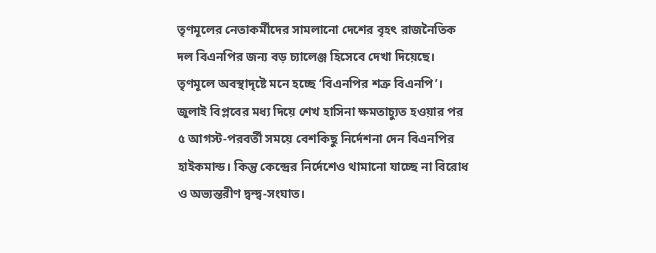তৃণমূলের নেতাকর্মীদের সামলানো দেশের বৃহৎ রাজনৈতিক দল বিএনপির জন্য বড় চ্যালেঞ্জ হিসেবে দেখা দিয়েছে। তৃণমূলে অবস্থাদৃষ্টে মনে হচ্ছে ‘বিএনপির শত্রু বিএনপি’। জুলাই বিপ্লবের মধ্য দিয়ে শেখ হাসিনা ক্ষমতাচ্যুত হওয়ার পর ৫ আগস্ট-পরবর্তী সময়ে বেশকিছু নির্দেশনা দেন বিএনপির হাইকমান্ড। কিন্তু কেন্দ্রের নির্দেশেও থামানো যাচ্ছে না বিরোধ ও অভ্যন্তরীণ দ্বন্দ্ব-সংঘাত।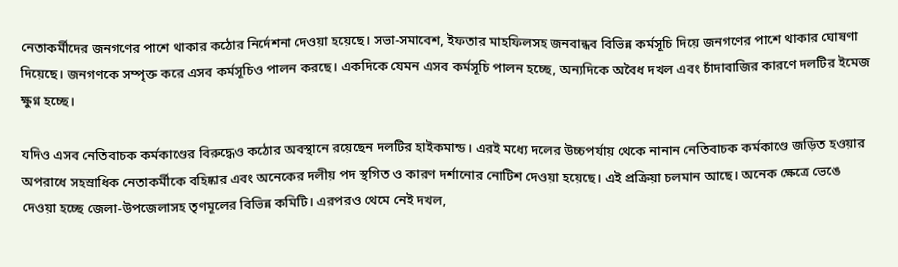নেতাকর্মীদের জনগণের পাশে থাকার কঠোর নির্দেশনা দেওয়া হয়েছে। সভা-সমাবেশ, ইফতার মাহফিলসহ জনবান্ধব বিভিন্ন কর্মসূচি দিয়ে জনগণের পাশে থাকার ঘোষণা দিয়েছে। জনগণকে সম্পৃক্ত করে এসব কর্মসূচিও পালন করছে। একদিকে যেমন এসব কর্মসূচি পালন হচ্ছে, অন্যদিকে অবৈধ দখল এবং চাঁদাবাজির কারণে দলটির ইমেজ ক্ষুণ্ন হচ্ছে।

যদিও এসব নেতিবাচক কর্মকাণ্ডের বিরুদ্ধেও কঠোর অবস্থানে রয়েছেন দলটির হাইকমান্ড। এরই মধ্যে দলের উচ্চপর্যায় থেকে নানান নেতিবাচক কর্মকাণ্ডে জড়িত হওয়ার অপরাধে সহস্রাধিক নেতাকর্মীকে বহিষ্কার এবং অনেকের দলীয় পদ স্থগিত ও কারণ দর্শানোর নোটিশ দেওয়া হয়েছে। এই প্রক্রিয়া চলমান আছে। অনেক ক্ষেত্রে ভেঙে দেওয়া হচ্ছে জেলা-উপজেলাসহ তৃণমূলের বিভিন্ন কমিটি। এরপরও থেমে নেই দখল,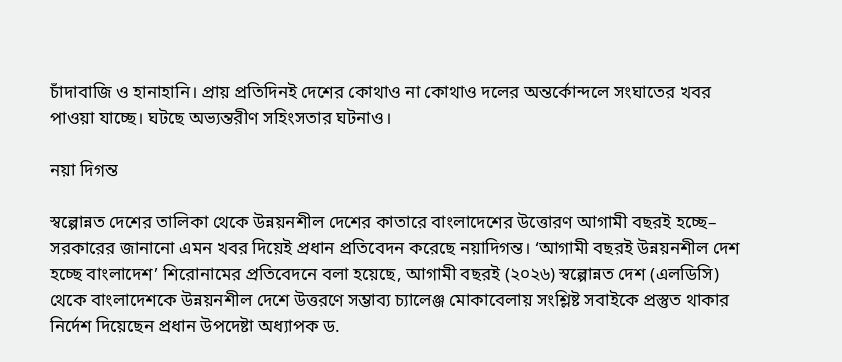চাঁদাবাজি ও হানাহানি। প্রায় প্রতিদিনই দেশের কোথাও না কোথাও দলের অন্তর্কোন্দলে সংঘাতের খবর পাওয়া যাচ্ছে। ঘটছে অভ্যন্তরীণ সহিংসতার ঘটনাও।

নয়া দিগন্ত

স্বল্পোন্নত দেশের তালিকা থেকে উন্নয়নশীল দেশের কাতারে বাংলাদেশের উত্তোরণ আগামী বছরই হচ্ছে– সরকারের জানানো এমন খবর দিয়েই প্রধান প্রতিবেদন করেছে নয়াদিগন্ত। ‘আগামী বছরই উন্নয়নশীল দেশ হচ্ছে বাংলাদেশ’ শিরোনামের প্রতিবেদনে বলা হয়েছে, আগামী বছরই (২০২৬) স্বল্পোন্নত দেশ (এলডিসি) থেকে বাংলাদেশকে উন্নয়নশীল দেশে উত্তরণে সম্ভাব্য চ্যালেঞ্জ মোকাবেলায় সংশ্লিষ্ট সবাইকে প্রস্তুত থাকার নির্দেশ দিয়েছেন প্রধান উপদেষ্টা অধ্যাপক ড.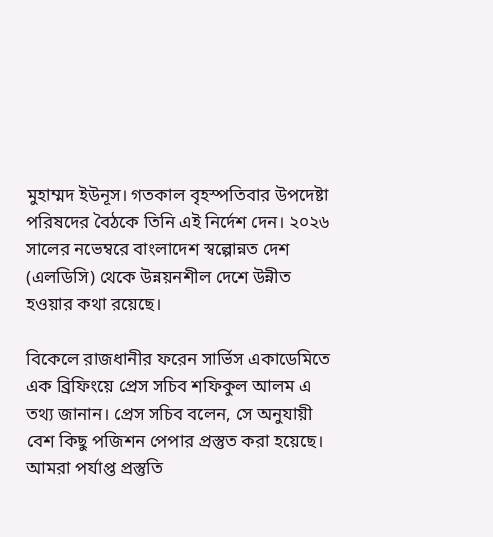মুহাম্মদ ইউনূস। গতকাল বৃহস্পতিবার উপদেষ্টা পরিষদের বৈঠকে তিনি এই নির্দেশ দেন। ২০২৬ সালের নভেম্বরে বাংলাদেশ স্বল্পোন্নত দেশ (এলডিসি) থেকে উন্নয়নশীল দেশে উন্নীত হওয়ার কথা রয়েছে।

বিকেলে রাজধানীর ফরেন সার্ভিস একাডেমিতে এক ব্রিফিংয়ে প্রেস সচিব শফিকুল আলম এ তথ্য জানান। প্রেস সচিব বলেন, সে অনুযায়ী বেশ কিছু পজিশন পেপার প্রস্তুত করা হয়েছে। আমরা পর্যাপ্ত প্রস্তুতি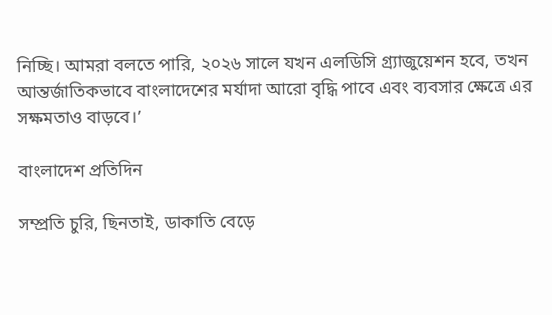নিচ্ছি। আমরা বলতে পারি, ২০২৬ সালে যখন এলডিসি গ্র্যাজুয়েশন হবে, তখন আন্তর্জাতিকভাবে বাংলাদেশের মর্যাদা আরো বৃদ্ধি পাবে এবং ব্যবসার ক্ষেত্রে এর সক্ষমতাও বাড়বে।’

বাংলাদেশ প্রতিদিন

সম্প্রতি চুরি, ছিনতাই, ডাকাতি বেড়ে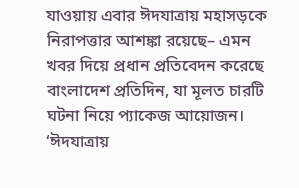যাওয়ায় এবার ঈদযাত্রায় মহাসড়কে নিরাপত্তার আশঙ্কা রয়েছে– এমন খবর দিয়ে প্রধান প্রতিবেদন করেছে বাংলাদেশ প্রতিদিন, যা মূলত চারটি ঘটনা নিয়ে প্যাকেজ আয়োজন। ‘ঈদযাত্রায়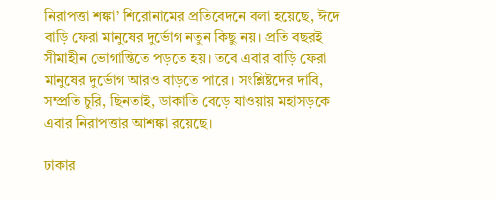নিরাপত্তা শঙ্কা’ শিরোনামের প্রতিবেদনে বলা হয়েছে, ঈদে বাড়ি ফেরা মানুষের দুর্ভোগ নতুন কিছু নয়। প্রতি বছরই সীমাহীন ভোগান্তিতে পড়তে হয়। তবে এবার বাড়ি ফেরা মানুষের দুর্ভোগ আরও বাড়তে পারে। সংশ্লিষ্টদের দাবি, সম্প্রতি চুরি, ছিনতাই, ডাকাতি বেড়ে যাওয়ায় মহাসড়কে এবার নিরাপত্তার আশঙ্কা রয়েছে।

ঢাকার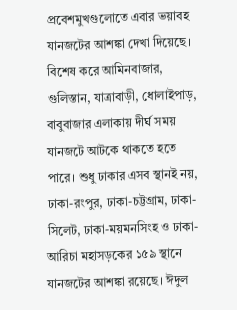প্রবেশমুখগুলোতে এবার ভয়াবহ যানজটের আশঙ্কা দেখা দিয়েছে। বিশেষ করে আমিনবাজার, গুলিস্তান, যাত্রাবাড়ী, ধোলাইপাড়, বাবুবাজার এলাকায় দীর্ঘ সময় যানজটে আটকে থাকতে হতে পারে। শুধু ঢাকার এসব স্থানই নয়, ঢাকা-রংপুর, ঢাকা-চট্টগ্রাম, ঢাকা-সিলেট, ঢাকা-ময়মনসিংহ ও ঢাকা-আরিচা মহাসড়কের ১৫৯ স্থানে যানজটের আশঙ্কা রয়েছে। ঈদুল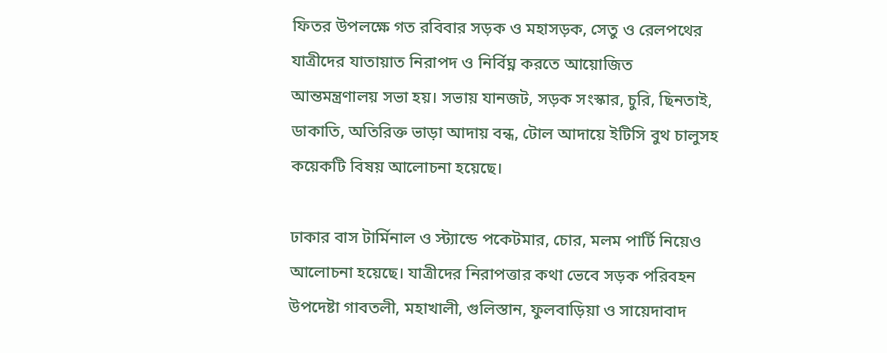ফিতর উপলক্ষে গত রবিবার সড়ক ও মহাসড়ক, সেতু ও রেলপথের যাত্রীদের যাতায়াত নিরাপদ ও নির্বিঘ্ন করতে আয়োজিত আন্তমন্ত্রণালয় সভা হয়। সভায় যানজট, সড়ক সংস্কার, চুরি, ছিনতাই, ডাকাতি, অতিরিক্ত ভাড়া আদায় বন্ধ, টোল আদায়ে ইটিসি বুথ চালুসহ কয়েকটি বিষয় আলোচনা হয়েছে।

ঢাকার বাস টার্মিনাল ও স্ট্যান্ডে পকেটমার, চোর, মলম পার্টি নিয়েও আলোচনা হয়েছে। যাত্রীদের নিরাপত্তার কথা ভেবে সড়ক পরিবহন উপদেষ্টা গাবতলী, মহাখালী, গুলিস্তান, ফুলবাড়িয়া ও সায়েদাবাদ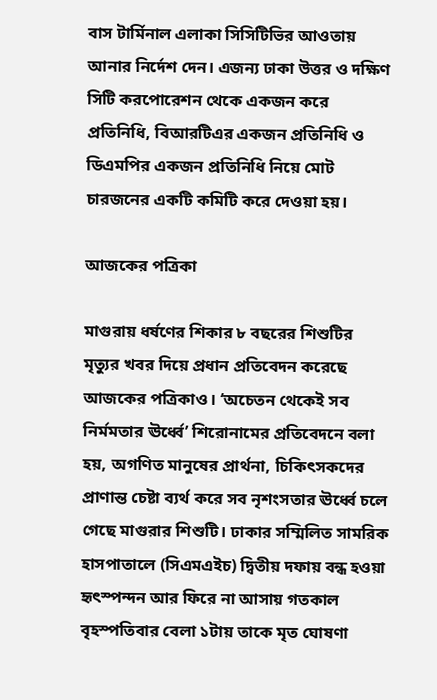বাস টার্মিনাল এলাকা সিসিটিভির আওতায় আনার নির্দেশ দেন। এজন্য ঢাকা উত্তর ও দক্ষিণ সিটি করপোরেশন থেকে একজন করে প্রতিনিধি, বিআরটিএর একজন প্রতিনিধি ও ডিএমপির একজন প্রতিনিধি নিয়ে মোট চারজনের একটি কমিটি করে দেওয়া হয়।

আজকের পত্রিকা

মাগুরায় ধর্ষণের শিকার ৮ বছরের শিশুটির মৃত্যুর খবর দিয়ে প্রধান প্রতিবেদন করেছে আজকের পত্রিকাও। ‘অচেতন থেকেই সব নির্মমতার ঊর্ধ্বে’ শিরোনামের প্রতিবেদনে বলা হয়, অগণিত মানুষের প্রার্থনা, চিকিৎসকদের প্রাণান্ত চেষ্টা ব্যর্থ করে সব নৃশংসতার ঊর্ধ্বে চলে গেছে মাগুরার শিশুটি। ঢাকার সম্মিলিত সামরিক হাসপাতালে (সিএমএইচ) দ্বিতীয় দফায় বন্ধ হওয়া হৃৎস্পন্দন আর ফিরে না আসায় গতকাল বৃহস্পতিবার বেলা ১টায় তাকে মৃত ঘোষণা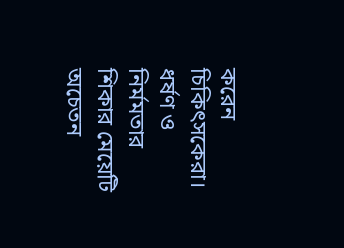করেন চিকিৎসকেরা। ধর্ষণ ও নির্মমতার শিকার মেয়েটি অচেতন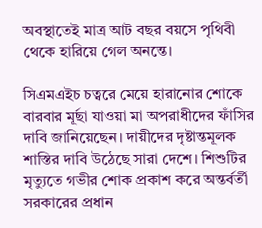অবস্থাতেই মাত্র আট বছর বয়সে পৃথিবী থেকে হারিয়ে গেল অনন্তে।

সিএমএইচ চত্বরে মেয়ে হারানোর শোকে বারবার মূর্ছা যাওয়া মা অপরাধীদের ফাঁসির দাবি জানিয়েছেন। দায়ীদের দৃষ্টান্তমূলক শাস্তির দাবি উঠেছে সারা দেশে। শিশুটির মৃত্যুতে গভীর শোক প্রকাশ করে অন্তর্বর্তী সরকারের প্রধান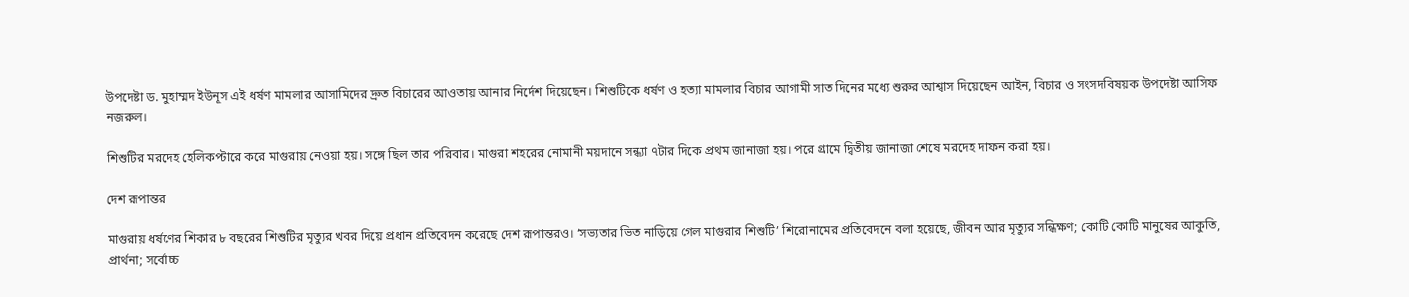উপদেষ্টা ড. মুহাম্মদ ইউনূস এই ধর্ষণ মামলার আসামিদের দ্রুত বিচারের আওতায় আনার নির্দেশ দিয়েছেন। শিশুটিকে ধর্ষণ ও হত্যা মামলার বিচার আগামী সাত দিনের মধ্যে শুরুর আশ্বাস দিয়েছেন আইন, বিচার ও সংসদবিষয়ক উপদেষ্টা আসিফ নজরুল।

শিশুটির মরদেহ হেলিকপ্টারে করে মাগুরায় নেওয়া হয়। সঙ্গে ছিল তার পরিবার। মাগুরা শহরের নোমানী ময়দানে সন্ধ্যা ৭টার দিকে প্রথম জানাজা হয়। পরে গ্রামে দ্বিতীয় জানাজা শেষে মরদেহ দাফন করা হয়।

দেশ রূপান্তর

মাগুরায় ধর্ষণের শিকার ৮ বছরের শিশুটির মৃত্যুর খবর দিয়ে প্রধান প্রতিবেদন করেছে দেশ রূপান্তরও। ‘সভ্যতার ভিত নাড়িয়ে গেল মাগুরার শিশুটি’ শিরোনামের প্রতিবেদনে বলা হয়েছে, জীবন আর মৃত্যুর সন্ধিক্ষণ; কোটি কোটি মানুষের আকুতি, প্রার্থনা; সর্বোচ্চ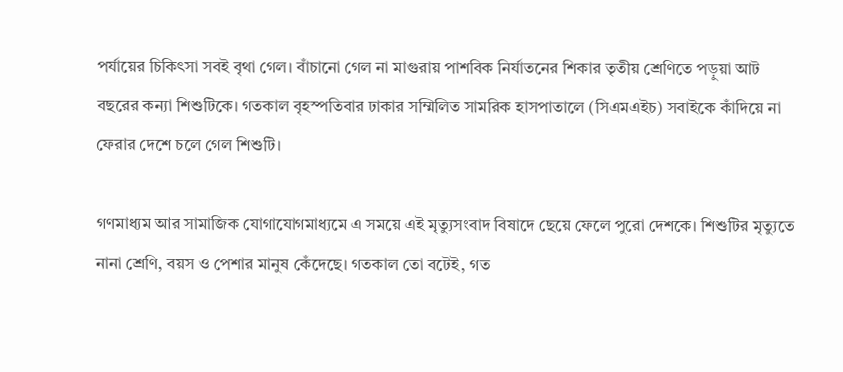পর্যায়ের চিকিৎসা সবই বৃথা গেল। বাঁচানো গেল না মাগুরায় পাশবিক নির্যাতনের শিকার তৃতীয় শ্রেণিতে পড়ুয়া আট বছরের কন্যা শিশুটিকে। গতকাল বৃহস্পতিবার ঢাকার সম্মিলিত সামরিক হাসপাতালে (সিএমএইচ) সবাইকে কাঁদিয়ে না ফেরার দেশে চলে গেল শিশুটি।

গণমাধ্যম আর সামাজিক যোগাযোগমাধ্যমে এ সময়ে এই মৃত্যুসংবাদ বিষাদে ছেয়ে ফেলে পুরো দেশকে। শিশুটির মৃত্যুতে নানা শ্রেণি, বয়স ও পেশার মানুষ কেঁদেছে। গতকাল তো বটেই, গত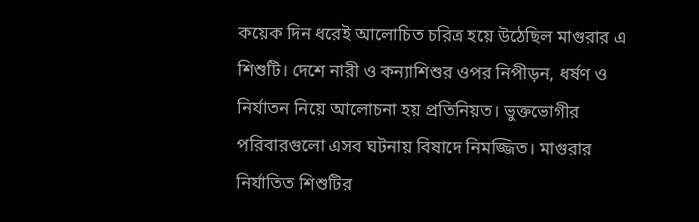কয়েক দিন ধরেই আলোচিত চরিত্র হয়ে উঠেছিল মাগুরার এ শিশুটি। দেশে নারী ও কন্যাশিশুর ওপর নিপীড়ন, ধর্ষণ ও নির্যাতন নিয়ে আলোচনা হয় প্রতিনিয়ত। ভুক্তভোগীর পরিবারগুলো এসব ঘটনায় বিষাদে নিমজ্জিত। মাগুরার নির্যাতিত শিশুটির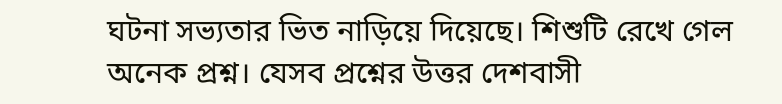ঘটনা সভ্যতার ভিত নাড়িয়ে দিয়েছে। শিশুটি রেখে গেল অনেক প্রশ্ন। যেসব প্রশ্নের উত্তর দেশবাসী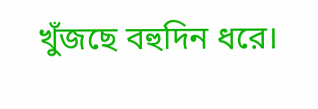খুঁজছে বহুদিন ধরে।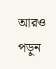আরও পড়ুন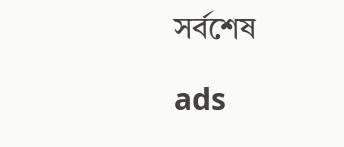সর্বশেষ

ads